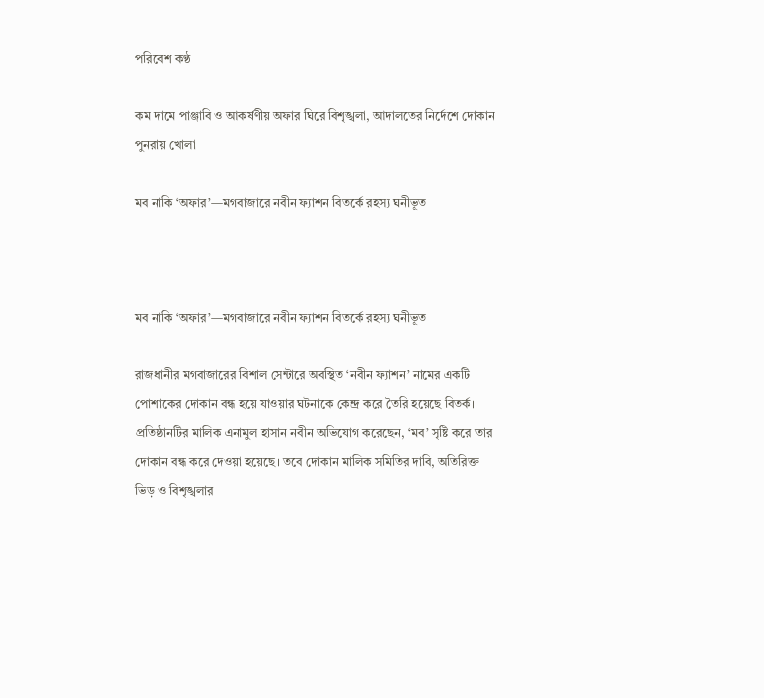পরিবেশ কণ্ঠ

কম দামে পাঞ্জাবি ও আকর্ষণীয় অফার ঘিরে বিশৃঙ্খলা, আদালতের নির্দেশে দোকান পুনরায় খোলা

মব নাকি ‘অফার’—মগবাজারে নবীন ফ্যাশন বিতর্কে রহস্য ঘনীভূত



মব নাকি ‘অফার’—মগবাজারে নবীন ফ্যাশন বিতর্কে রহস্য ঘনীভূত

রাজধানীর মগবাজারের বিশাল সেন্টারে অবস্থিত ‘নবীন ফ্যাশন’ নামের একটি পোশাকের দোকান বন্ধ হয়ে যাওয়ার ঘটনাকে কেন্দ্র করে তৈরি হয়েছে বিতর্ক। প্রতিষ্ঠানটির মালিক এনামুল হাসান নবীন অভিযোগ করেছেন, ‘মব’ সৃষ্টি করে তার দোকান বন্ধ করে দেওয়া হয়েছে। তবে দোকান মালিক সমিতির দাবি, অতিরিক্ত ভিড় ও বিশৃঙ্খলার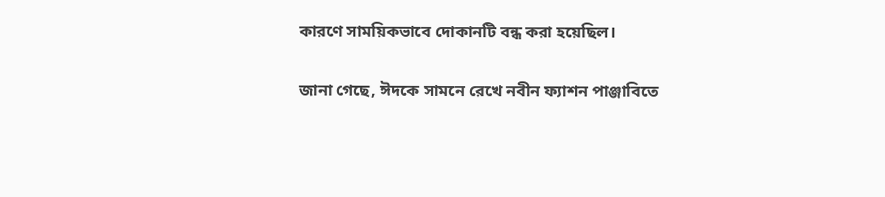কারণে সাময়িকভাবে দোকানটি বন্ধ করা হয়েছিল।

জানা গেছে, ঈদকে সামনে রেখে নবীন ফ্যাশন পাঞ্জাবিতে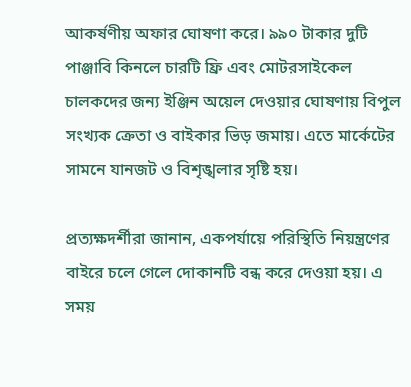আকর্ষণীয় অফার ঘোষণা করে। ৯৯০ টাকার দুটি পাঞ্জাবি কিনলে চারটি ফ্রি এবং মোটরসাইকেল চালকদের জন্য ইঞ্জিন অয়েল দেওয়ার ঘোষণায় বিপুল সংখ্যক ক্রেতা ও বাইকার ভিড় জমায়। এতে মার্কেটের সামনে যানজট ও বিশৃঙ্খলার সৃষ্টি হয়।

প্রত্যক্ষদর্শীরা জানান, একপর্যায়ে পরিস্থিতি নিয়ন্ত্রণের বাইরে চলে গেলে দোকানটি বন্ধ করে দেওয়া হয়। এ সময়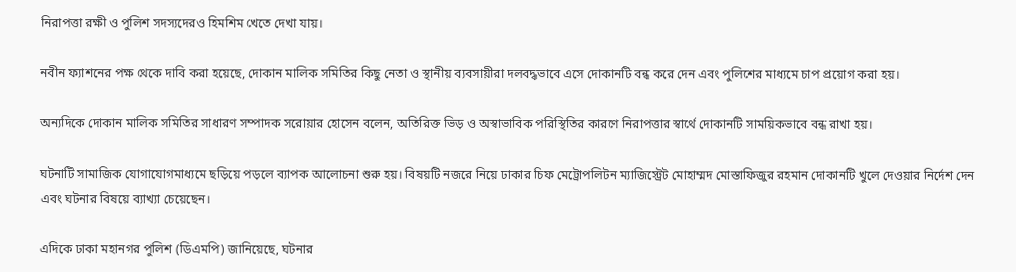নিরাপত্তা রক্ষী ও পুলিশ সদস্যদেরও হিমশিম খেতে দেখা যায়।

নবীন ফ্যাশনের পক্ষ থেকে দাবি করা হয়েছে, দোকান মালিক সমিতির কিছু নেতা ও স্থানীয় ব্যবসায়ীরা দলবদ্ধভাবে এসে দোকানটি বন্ধ করে দেন এবং পুলিশের মাধ্যমে চাপ প্রয়োগ করা হয়।

অন্যদিকে দোকান মালিক সমিতির সাধারণ সম্পাদক সরোয়ার হোসেন বলেন, অতিরিক্ত ভিড় ও অস্বাভাবিক পরিস্থিতির কারণে নিরাপত্তার স্বার্থে দোকানটি সাময়িকভাবে বন্ধ রাখা হয়।

ঘটনাটি সামাজিক যোগাযোগমাধ্যমে ছড়িয়ে পড়লে ব্যাপক আলোচনা শুরু হয়। বিষয়টি নজরে নিয়ে ঢাকার চিফ মেট্রোপলিটন ম্যাজিস্ট্রেট মোহাম্মদ মোস্তাফিজুর রহমান দোকানটি খুলে দেওয়ার নির্দেশ দেন এবং ঘটনার বিষয়ে ব্যাখ্যা চেয়েছেন।

এদিকে ঢাকা মহানগর পুলিশ (ডিএমপি) জানিয়েছে, ঘটনার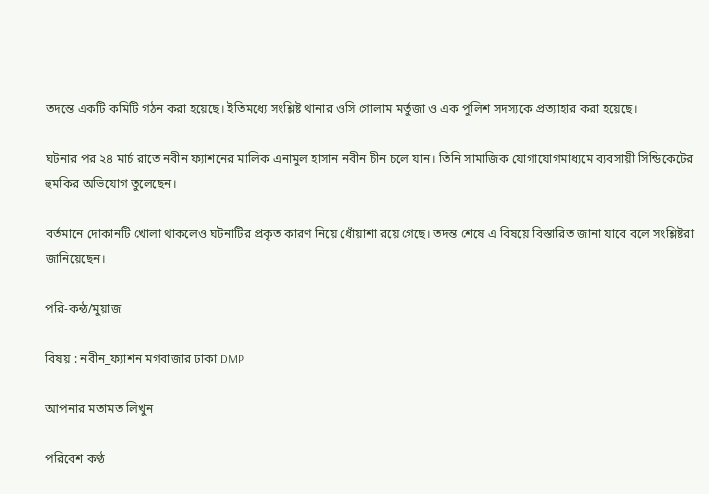তদন্তে একটি কমিটি গঠন করা হয়েছে। ইতিমধ্যে সংশ্লিষ্ট থানার ওসি গোলাম মর্তুজা ও এক পুলিশ সদস্যকে প্রত্যাহার করা হয়েছে।

ঘটনার পর ২৪ মার্চ রাতে নবীন ফ্যাশনের মালিক এনামুল হাসান নবীন চীন চলে যান। তিনি সামাজিক যোগাযোগমাধ্যমে ব্যবসায়ী সিন্ডিকেটের হুমকির অভিযোগ তুলেছেন।

বর্তমানে দোকানটি খোলা থাকলেও ঘটনাটির প্রকৃত কারণ নিয়ে ধোঁয়াশা রয়ে গেছে। তদন্ত শেষে এ বিষয়ে বিস্তারিত জানা যাবে বলে সংশ্লিষ্টরা জানিয়েছেন।

পরি-কন্ঠ/মুয়াজ

বিষয় : নবীন_ফ্যাশন মগবাজার ঢাকা DMP

আপনার মতামত লিখুন

পরিবেশ কণ্ঠ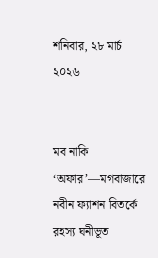শনিবার, ২৮ মার্চ ২০২৬


মব নাকি ‘অফার’—মগবাজারে নবীন ফ্যাশন বিতর্কে রহস্য ঘনীভূত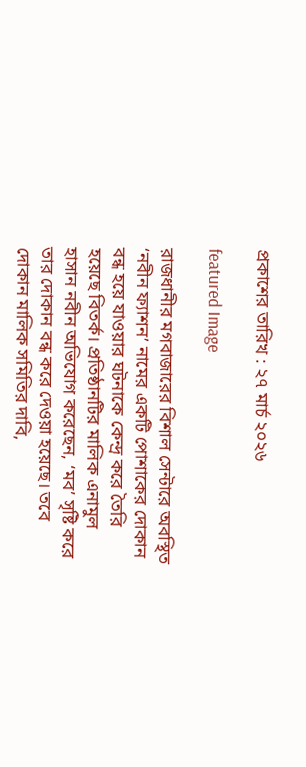প্রকাশের তারিখ : ২৭ মার্চ ২০২৬

featured Image

রাজধানীর মগবাজারের বিশাল সেন্টারে অবস্থিত ‘নবীন ফ্যাশন’ নামের একটি পোশাকের দোকান বন্ধ হয়ে যাওয়ার ঘটনাকে কেন্দ্র করে তৈরি হয়েছে বিতর্ক। প্রতিষ্ঠানটির মালিক এনামুল হাসান নবীন অভিযোগ করেছেন, ‘মব’ সৃষ্টি করে তার দোকান বন্ধ করে দেওয়া হয়েছে। তবে দোকান মালিক সমিতির দাবি,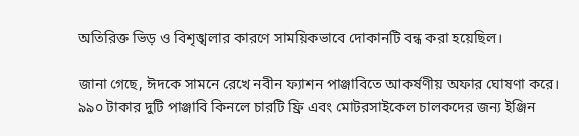অতিরিক্ত ভিড় ও বিশৃঙ্খলার কারণে সাময়িকভাবে দোকানটি বন্ধ করা হয়েছিল।

জানা গেছে, ঈদকে সামনে রেখে নবীন ফ্যাশন পাঞ্জাবিতে আকর্ষণীয় অফার ঘোষণা করে। ৯৯০ টাকার দুটি পাঞ্জাবি কিনলে চারটি ফ্রি এবং মোটরসাইকেল চালকদের জন্য ইঞ্জিন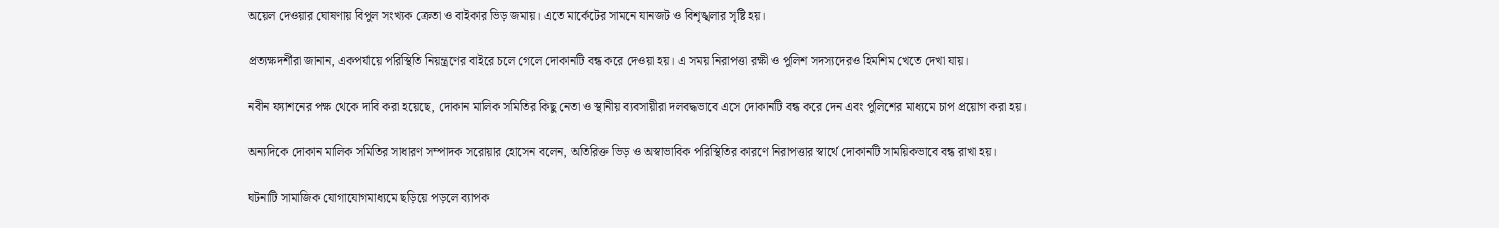অয়েল দেওয়ার ঘোষণায় বিপুল সংখ্যক ক্রেতা ও বাইকার ভিড় জমায়। এতে মার্কেটের সামনে যানজট ও বিশৃঙ্খলার সৃষ্টি হয়।

প্রত্যক্ষদর্শীরা জানান, একপর্যায়ে পরিস্থিতি নিয়ন্ত্রণের বাইরে চলে গেলে দোকানটি বন্ধ করে দেওয়া হয়। এ সময় নিরাপত্তা রক্ষী ও পুলিশ সদস্যদেরও হিমশিম খেতে দেখা যায়।

নবীন ফ্যাশনের পক্ষ থেকে দাবি করা হয়েছে, দোকান মালিক সমিতির কিছু নেতা ও স্থানীয় ব্যবসায়ীরা দলবদ্ধভাবে এসে দোকানটি বন্ধ করে দেন এবং পুলিশের মাধ্যমে চাপ প্রয়োগ করা হয়।

অন্যদিকে দোকান মালিক সমিতির সাধারণ সম্পাদক সরোয়ার হোসেন বলেন, অতিরিক্ত ভিড় ও অস্বাভাবিক পরিস্থিতির কারণে নিরাপত্তার স্বার্থে দোকানটি সাময়িকভাবে বন্ধ রাখা হয়।

ঘটনাটি সামাজিক যোগাযোগমাধ্যমে ছড়িয়ে পড়লে ব্যাপক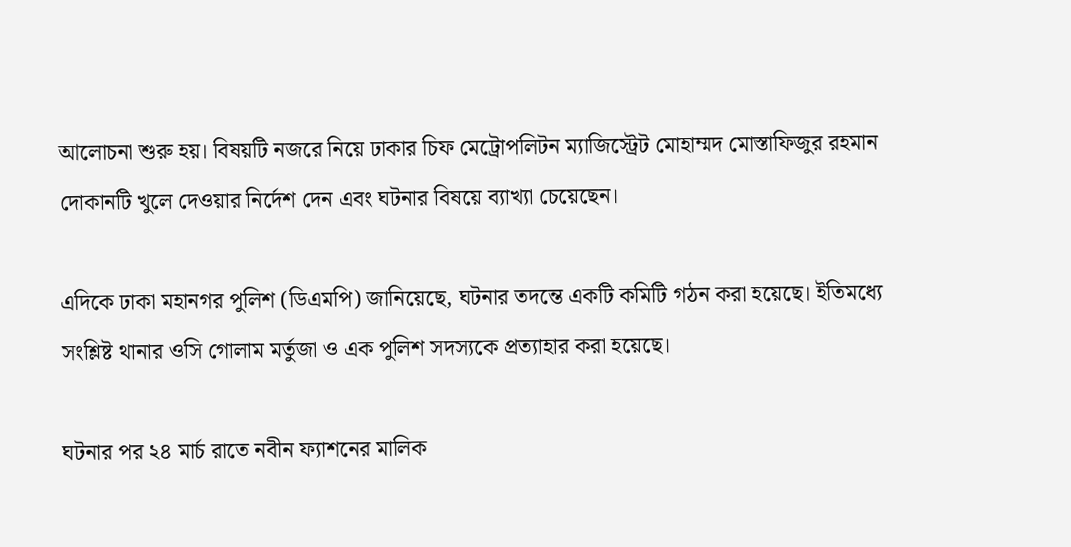আলোচনা শুরু হয়। বিষয়টি নজরে নিয়ে ঢাকার চিফ মেট্রোপলিটন ম্যাজিস্ট্রেট মোহাম্মদ মোস্তাফিজুর রহমান দোকানটি খুলে দেওয়ার নির্দেশ দেন এবং ঘটনার বিষয়ে ব্যাখ্যা চেয়েছেন।

এদিকে ঢাকা মহানগর পুলিশ (ডিএমপি) জানিয়েছে, ঘটনার তদন্তে একটি কমিটি গঠন করা হয়েছে। ইতিমধ্যে সংশ্লিষ্ট থানার ওসি গোলাম মর্তুজা ও এক পুলিশ সদস্যকে প্রত্যাহার করা হয়েছে।

ঘটনার পর ২৪ মার্চ রাতে নবীন ফ্যাশনের মালিক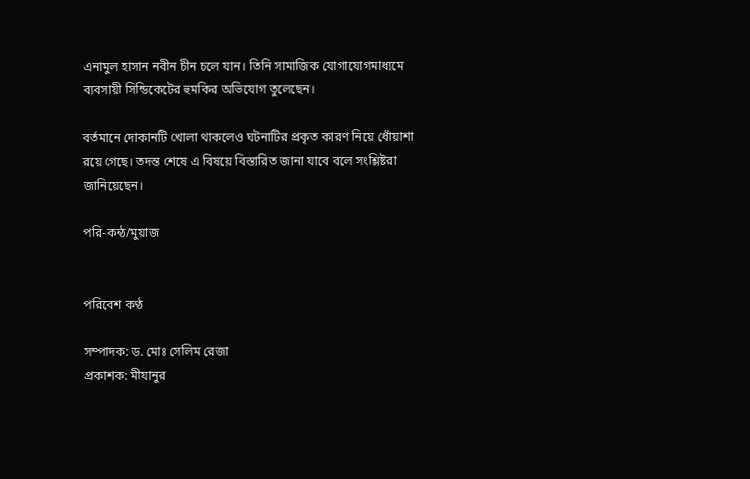এনামুল হাসান নবীন চীন চলে যান। তিনি সামাজিক যোগাযোগমাধ্যমে ব্যবসায়ী সিন্ডিকেটের হুমকির অভিযোগ তুলেছেন।

বর্তমানে দোকানটি খোলা থাকলেও ঘটনাটির প্রকৃত কারণ নিয়ে ধোঁয়াশা রয়ে গেছে। তদন্ত শেষে এ বিষয়ে বিস্তারিত জানা যাবে বলে সংশ্লিষ্টরা জানিয়েছেন।

পরি-কন্ঠ/মুয়াজ


পরিবেশ কণ্ঠ

সম্পাদক: ড. মোঃ সেলিম রেজা
প্রকাশক: মীযানুর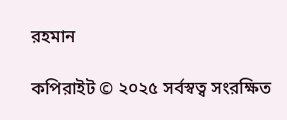রহমান

কপিরাইট © ২০২৫ সর্বস্বত্ব সংরক্ষিত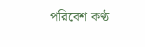পরিবেশ কণ্ঠ